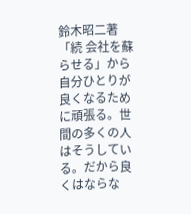鈴木昭二著「続 会社を蘇らせる」から
自分ひとりが良くなるために頑張る。世間の多くの人はそうしている。だから良くはならな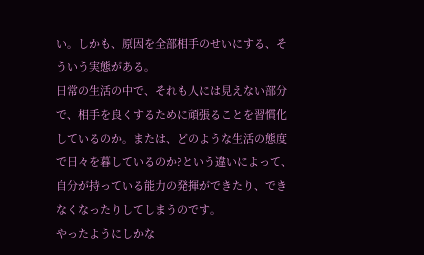い。しかも、原因を全部相手のせいにする、そういう実態がある。
日常の生活の中で、それも人には見えない部分で、相手を良くするために頑張ることを習慣化しているのか。または、どのような生活の態度で日々を暮しているのか?という違いによって、自分が持っている能力の発揮ができたり、できなくなったりしてしまうのです。
やったようにしかな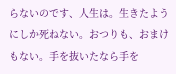らないのです、人生は。生きたようにしか死ねない。おつりも、おまけもない。手を抜いたなら手を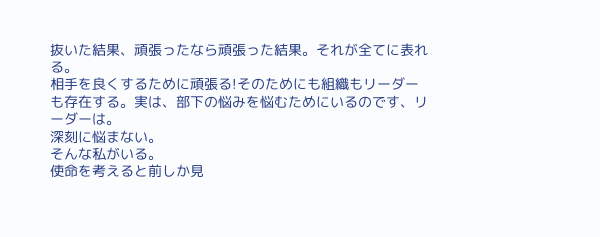抜いた結果、頑張ったなら頑張った結果。それが全てに表れる。
相手を良くするために頑張る!そのためにも組織もリーダーも存在する。実は、部下の悩みを悩むためにいるのです、リーダーは。
深刻に悩まない。
そんな私がいる。
使命を考えると前しか見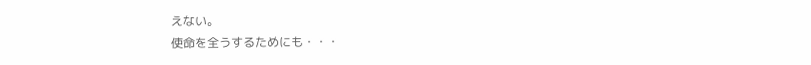えない。
使命を全うするためにも・・・